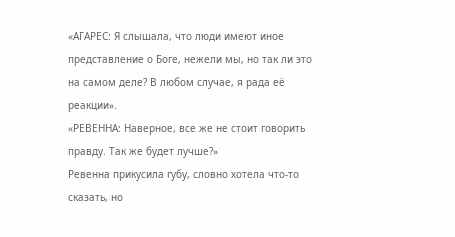«АГАРЕС: Я слышала, что люди имеют иное представление о Боге, нежели мы, но так ли это на самом деле? В любом случае, я рада её реакции».
«РЕВЕННА: Наверное, все же не стоит говорить правду. Так же будет лучше?»
Ревенна прикусила губу, словно хотела что-то сказать, но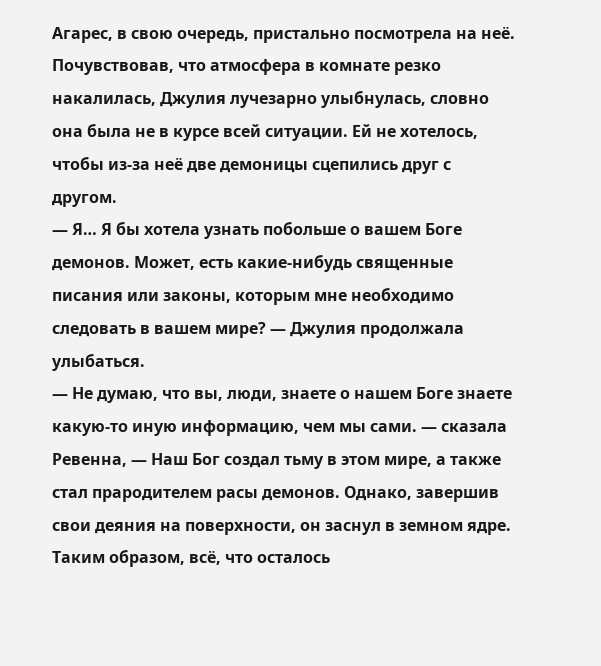Агарес, в свою очередь, пристально посмотрела на неё. Почувствовав, что атмосфера в комнате резко накалилась, Джулия лучезарно улыбнулась, словно она была не в курсе всей ситуации. Ей не хотелось, чтобы из-за неё две демоницы сцепились друг с другом.
— Я… Я бы хотела узнать побольше о вашем Боге демонов. Может, есть какие-нибудь священные писания или законы, которым мне необходимо следовать в вашем мире? — Джулия продолжала улыбаться.
— Не думаю, что вы, люди, знаете о нашем Боге знаете какую-то иную информацию, чем мы сами. — сказала Ревенна, — Наш Бог создал тьму в этом мире, а также стал прародителем расы демонов. Однако, завершив свои деяния на поверхности, он заснул в земном ядре. Таким образом, всё, что осталось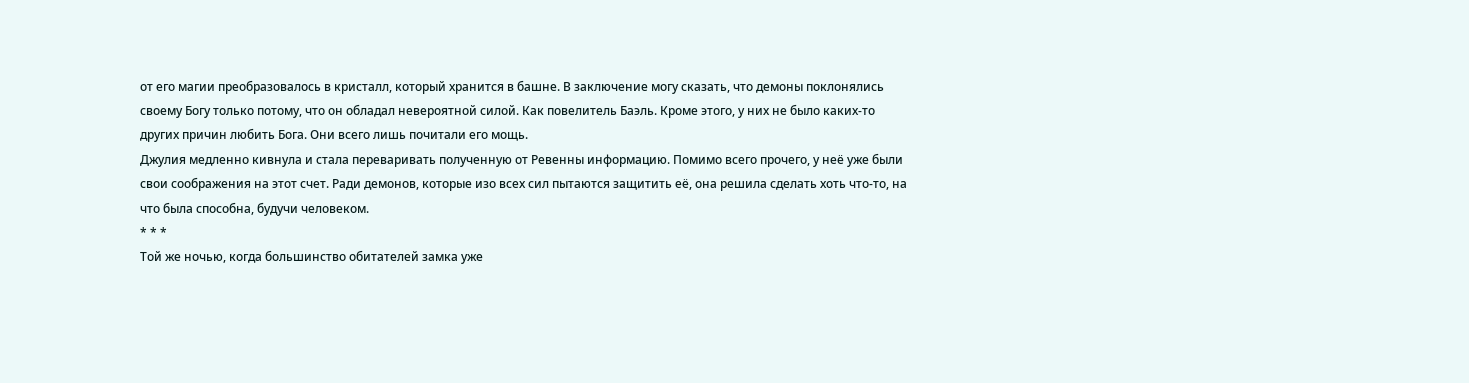от его магии преобразовалось в кристалл, который хранится в башне. В заключение могу сказать, что демоны поклонялись своему Богу только потому, что он обладал невероятной силой. Как повелитель Баэль. Кроме этого, у них не было каких-то других причин любить Бога. Они всего лишь почитали его мощь.
Джулия медленно кивнула и стала переваривать полученную от Ревенны информацию. Помимо всего прочего, у неё уже были свои соображения на этот счет. Ради демонов, которые изо всех сил пытаются защитить её, она решила сделать хоть что-то, на что была способна, будучи человеком.
* * *
Той же ночью, когда большинство обитателей замка уже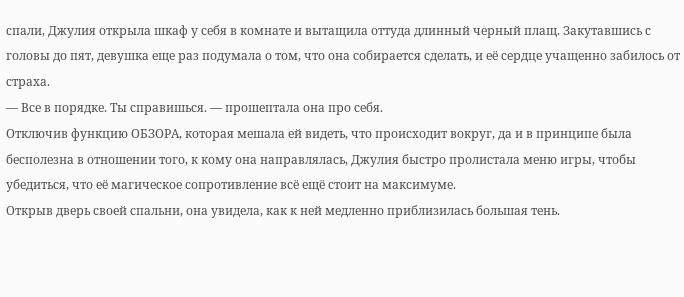спали, Джулия открыла шкаф у себя в комнате и вытащила оттуда длинный черный плащ. Закутавшись с головы до пят, девушка еще раз подумала о том, что она собирается сделать, и её сердце учащенно забилось от страха.
— Все в порядке. Ты справишься. — прошептала она про себя.
Отключив функцию ОБЗОРА, которая мешала ей видеть, что происходит вокруг, да и в принципе была бесполезна в отношении того, к кому она направлялась, Джулия быстро пролистала меню игры, чтобы убедиться, что её магическое сопротивление всё ещё стоит на максимуме.
Открыв дверь своей спальни, она увидела, как к ней медленно приблизилась большая тень.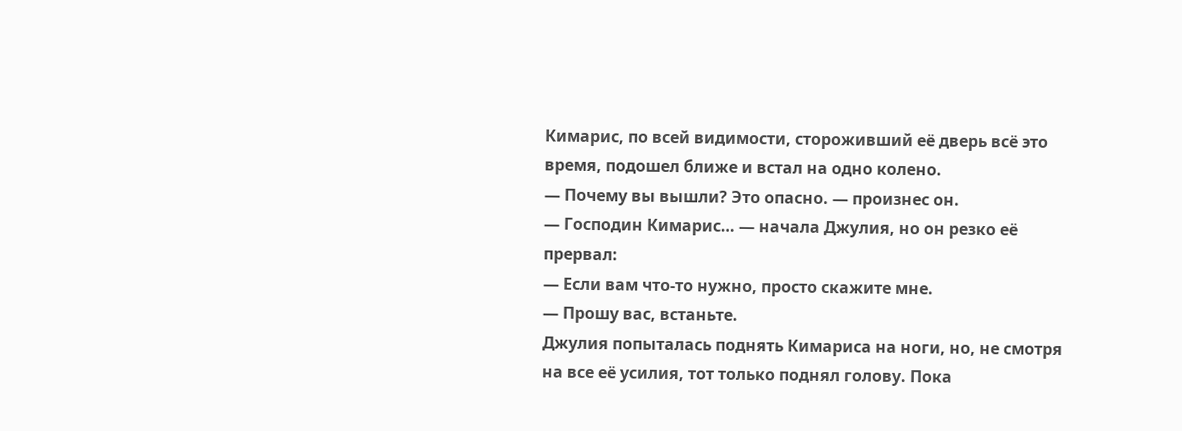Кимарис, по всей видимости, стороживший её дверь всё это время, подошел ближе и встал на одно колено.
— Почему вы вышли? Это опасно. — произнес он.
— Господин Кимарис… — начала Джулия, но он резко её прервал:
— Если вам что-то нужно, просто скажите мне.
— Прошу вас, встаньте.
Джулия попыталась поднять Кимариса на ноги, но, не смотря на все её усилия, тот только поднял голову. Пока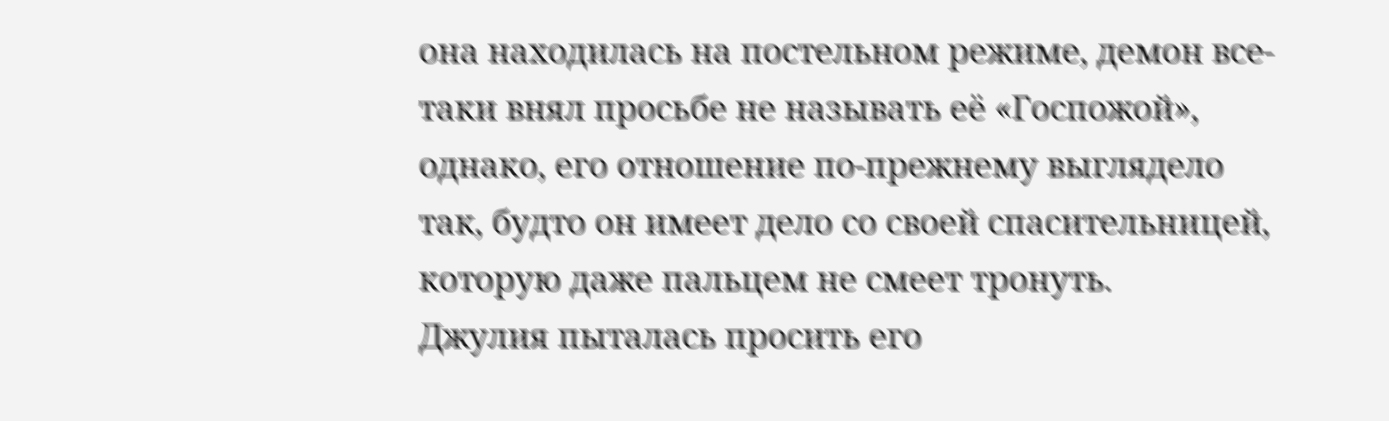она находилась на постельном режиме, демон все-таки внял просьбе не называть её «Госпожой», однако, его отношение по-прежнему выглядело так, будто он имеет дело со своей спасительницей, которую даже пальцем не смеет тронуть.
Джулия пыталась просить его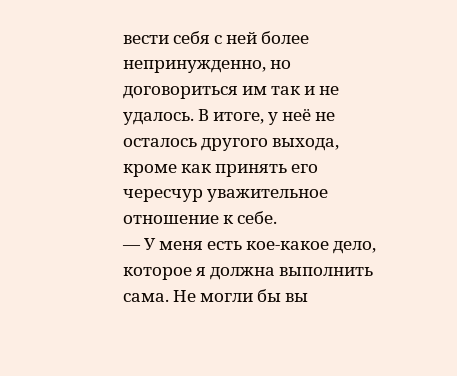вести себя с ней более непринужденно, но договориться им так и не удалось. В итоге, у неё не осталось другого выхода, кроме как принять его чересчур уважительное отношение к себе.
— У меня есть кое-какое дело, которое я должна выполнить сама. Не могли бы вы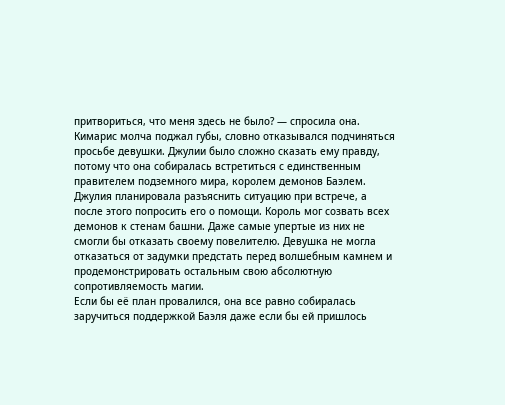притвориться, что меня здесь не было? — спросила она.
Кимарис молча поджал губы, словно отказывался подчиняться просьбе девушки. Джулии было сложно сказать ему правду, потому что она собиралась встретиться с единственным правителем подземного мира, королем демонов Баэлем.
Джулия планировала разъяснить ситуацию при встрече, а после этого попросить его о помощи. Король мог созвать всех демонов к стенам башни. Даже самые упертые из них не смогли бы отказать своему повелителю. Девушка не могла отказаться от задумки предстать перед волшебным камнем и продемонстрировать остальным свою абсолютную сопротивляемость магии.
Если бы её план провалился, она все равно собиралась заручиться поддержкой Баэля даже если бы ей пришлось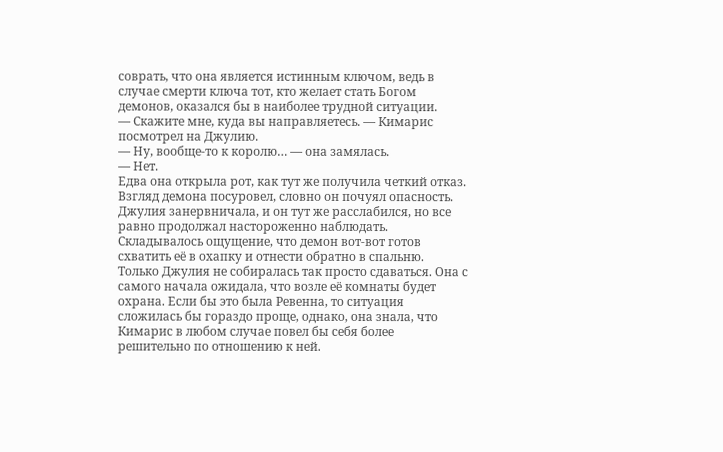соврать, что она является истинным ключом, ведь в случае смерти ключа тот, кто желает стать Богом демонов, оказался бы в наиболее трудной ситуации.
— Скажите мне, куда вы направляетесь. — Кимарис посмотрел на Джулию.
— Ну, вообще-то к королю… — она замялась.
— Нет.
Едва она открыла рот, как тут же получила четкий отказ. Взгляд демона посуровел, словно он почуял опасность. Джулия занервничала, и он тут же расслабился, но все равно продолжал настороженно наблюдать. Складывалось ощущение, что демон вот-вот готов схватить её в охапку и отнести обратно в спальню.
Только Джулия не собиралась так просто сдаваться. Она с самого начала ожидала, что возле её комнаты будет охрана. Если бы это была Ревенна, то ситуация сложилась бы гораздо проще, однако, она знала, что Кимарис в любом случае повел бы себя более решительно по отношению к ней.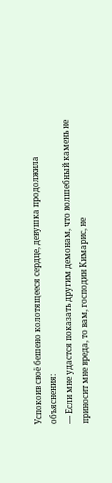Успокоив своё бешено колотящееся сердце, девушка продолжила объяснения:
— Если мне удастся показать другим демонам, что волшебный камень не приносит мне вреда, то вам, господин Кимарис, не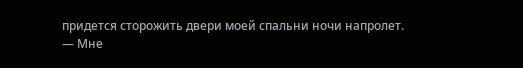придется сторожить двери моей спальни ночи напролет.
— Мне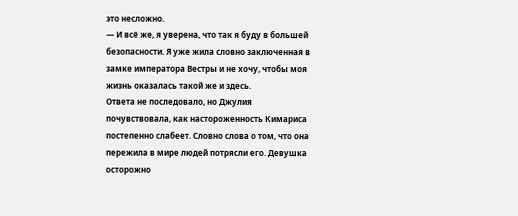это несложно.
— И всё же, я уверена, что так я буду в большей безопасности. Я уже жила словно заключенная в замке императора Вестры и не хочу, чтобы моя жизнь оказалась такой же и здесь.
Ответа не последовало, но Джулия почувствовала, как настороженность Кимариса постепенно слабеет. Словно слова о том, что она пережила в мире людей потрясли его. Девушка осторожно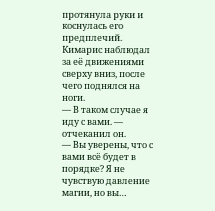протянула руки и коснулась его предплечий. Кимарис наблюдал за её движениями сверху вниз, после чего поднялся на ноги.
— В таком случае я иду с вами. — отчеканил он.
— Вы уверены, что с вами всё будет в порядке? Я не чувствую давление магии, но вы…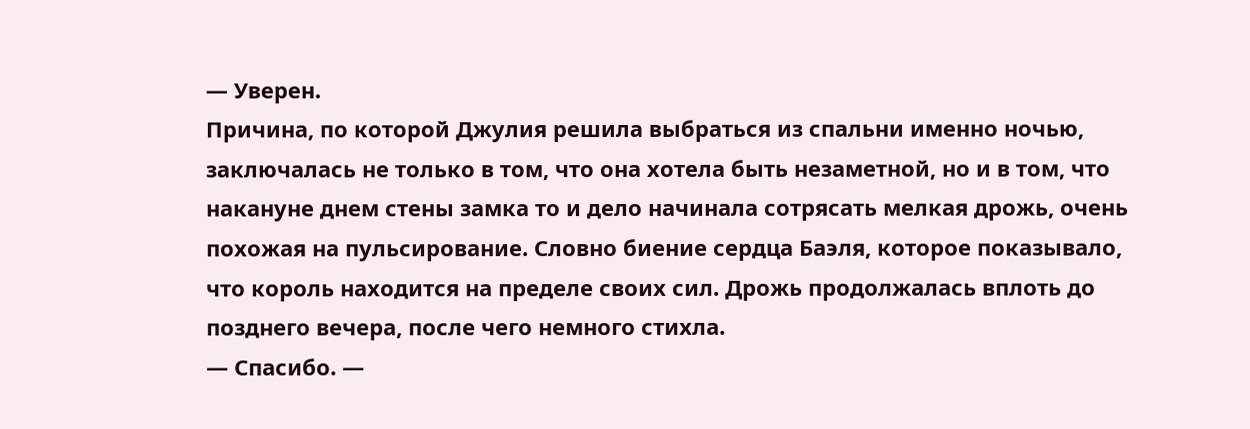— Уверен.
Причина, по которой Джулия решила выбраться из спальни именно ночью, заключалась не только в том, что она хотела быть незаметной, но и в том, что накануне днем стены замка то и дело начинала сотрясать мелкая дрожь, очень похожая на пульсирование. Словно биение сердца Баэля, которое показывало, что король находится на пределе своих сил. Дрожь продолжалась вплоть до позднего вечера, после чего немного стихла.
— Спасибо. —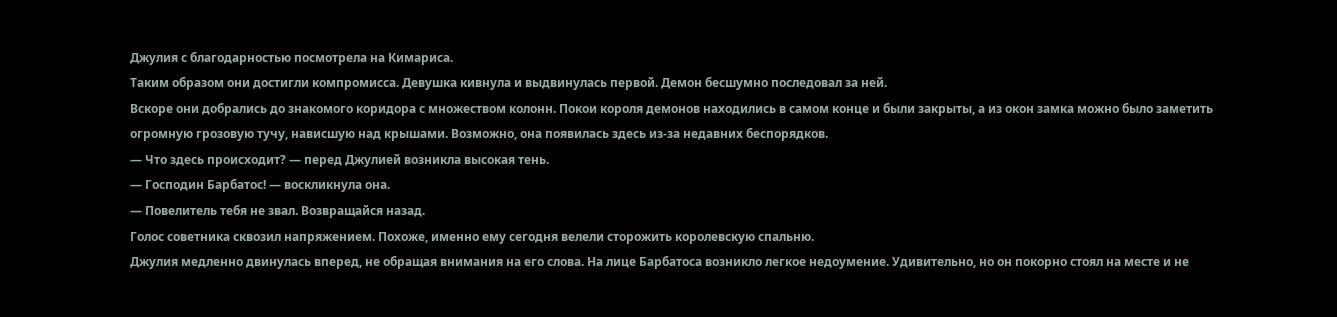Джулия с благодарностью посмотрела на Кимариса.
Таким образом они достигли компромисса. Девушка кивнула и выдвинулась первой. Демон бесшумно последовал за ней.
Вскоре они добрались до знакомого коридора с множеством колонн. Покои короля демонов находились в самом конце и были закрыты, а из окон замка можно было заметить огромную грозовую тучу, нависшую над крышами. Возможно, она появилась здесь из-за недавних беспорядков.
— Что здесь происходит? — перед Джулией возникла высокая тень.
— Господин Барбатос! — воскликнула она.
— Повелитель тебя не звал. Возвращайся назад.
Голос советника сквозил напряжением. Похоже, именно ему сегодня велели сторожить королевскую спальню.
Джулия медленно двинулась вперед, не обращая внимания на его слова. На лице Барбатоса возникло легкое недоумение. Удивительно, но он покорно стоял на месте и не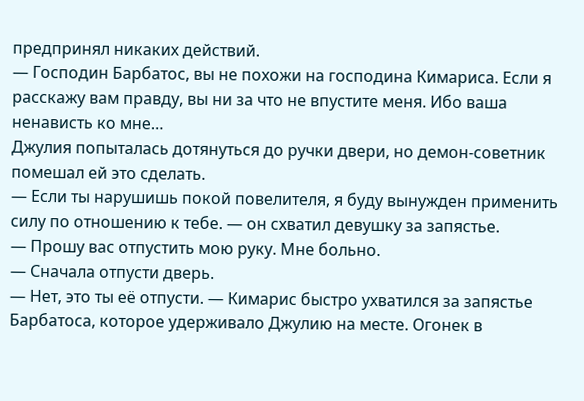предпринял никаких действий.
— Господин Барбатос, вы не похожи на господина Кимариса. Если я расскажу вам правду, вы ни за что не впустите меня. Ибо ваша ненависть ко мне…
Джулия попыталась дотянуться до ручки двери, но демон-советник помешал ей это сделать.
— Если ты нарушишь покой повелителя, я буду вынужден применить силу по отношению к тебе. — он схватил девушку за запястье.
— Прошу вас отпустить мою руку. Мне больно.
— Сначала отпусти дверь.
— Нет, это ты её отпусти. — Кимарис быстро ухватился за запястье Барбатоса, которое удерживало Джулию на месте. Огонек в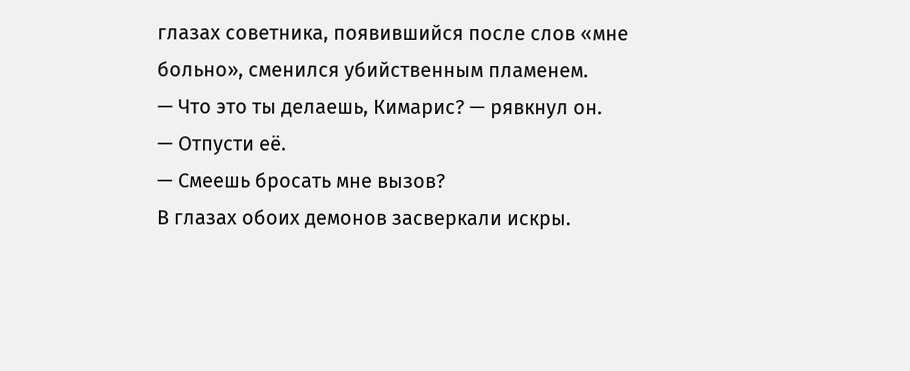глазах советника, появившийся после слов «мне больно», сменился убийственным пламенем.
— Что это ты делаешь, Кимарис? — рявкнул он.
— Отпусти её.
— Смеешь бросать мне вызов?
В глазах обоих демонов засверкали искры.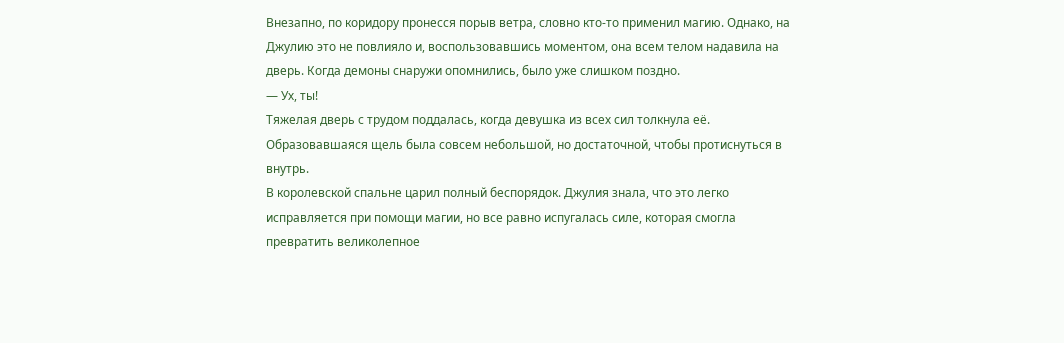Внезапно, по коридору пронесся порыв ветра, словно кто-то применил магию. Однако, на Джулию это не повлияло и, воспользовавшись моментом, она всем телом надавила на дверь. Когда демоны снаружи опомнились, было уже слишком поздно.
— Ух, ты!
Тяжелая дверь с трудом поддалась, когда девушка из всех сил толкнула её. Образовавшаяся щель была совсем небольшой, но достаточной, чтобы протиснуться в внутрь.
В королевской спальне царил полный беспорядок. Джулия знала, что это легко исправляется при помощи магии, но все равно испугалась силе, которая смогла превратить великолепное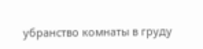убранство комнаты в груду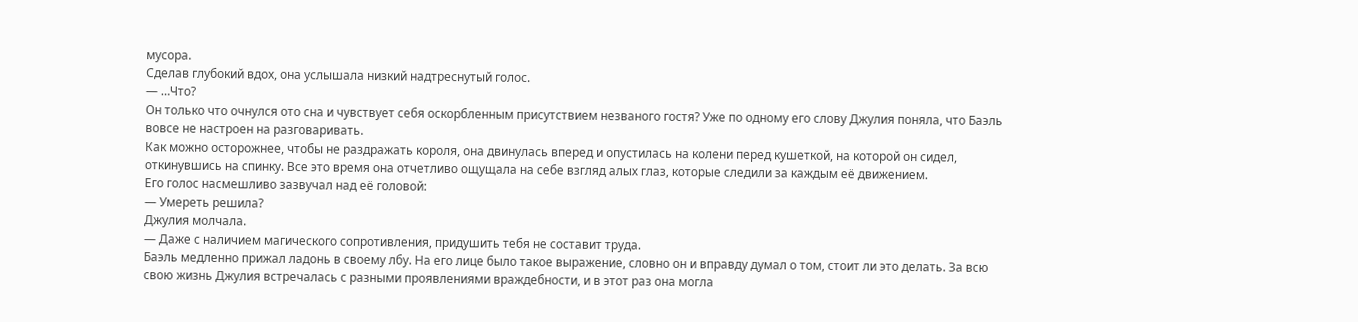мусора.
Сделав глубокий вдох, она услышала низкий надтреснутый голос.
— …Что?
Он только что очнулся ото сна и чувствует себя оскорбленным присутствием незваного гостя? Уже по одному его слову Джулия поняла, что Баэль вовсе не настроен на разговаривать.
Как можно осторожнее, чтобы не раздражать короля, она двинулась вперед и опустилась на колени перед кушеткой, на которой он сидел, откинувшись на спинку. Все это время она отчетливо ощущала на себе взгляд алых глаз, которые следили за каждым её движением.
Его голос насмешливо зазвучал над её головой:
— Умереть решила?
Джулия молчала.
— Даже с наличием магического сопротивления, придушить тебя не составит труда.
Баэль медленно прижал ладонь в своему лбу. На его лице было такое выражение, словно он и вправду думал о том, стоит ли это делать. За всю свою жизнь Джулия встречалась с разными проявлениями враждебности, и в этот раз она могла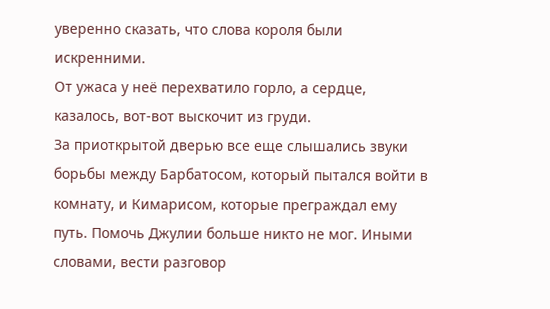уверенно сказать, что слова короля были искренними.
От ужаса у неё перехватило горло, а сердце, казалось, вот-вот выскочит из груди.
За приоткрытой дверью все еще слышались звуки борьбы между Барбатосом, который пытался войти в комнату, и Кимарисом, которые преграждал ему путь. Помочь Джулии больше никто не мог. Иными словами, вести разговор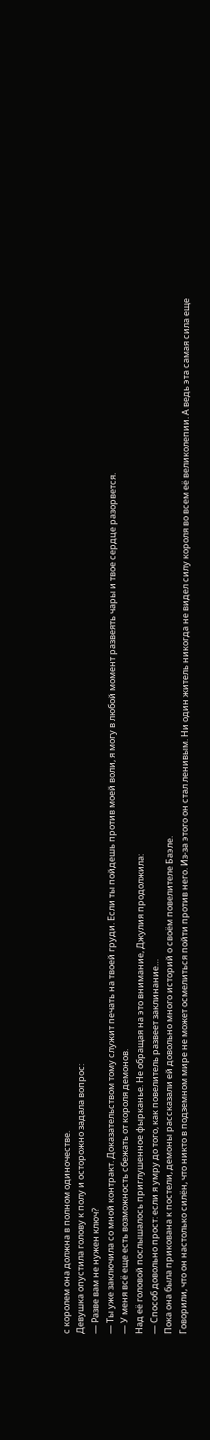с королем она должна в полном одиночестве.
Девушка опустила голову к полу и осторожно задала вопрос:
— Разве вам не нужен ключ?
— Ты уже заключила со мной контракт. Доказательством тому служит печать на твоей груди. Если ты пойдешь против моей воли, я могу в любой момент развеять чары и твое сердце разорвется.
— У меня всё еще есть возможность сбежать от короля демонов.
Над её головой послышалось приглушенное фырканье. Не обращая на это внимание, Джулия продолжила:
— Способ довольно прост: если я умру до того, как повелитель развеет заклинание…
Пока она была прикована к постели, демоны рассказали ей довольно много историй о своём повелителе Баэле.
Говорили, что он настолько силён, что никто в подземном мире не может осмелиться пойти против него. Из-за этого он стал ленивым. Ни один житель никогда не видел силу короля во всем её великолепии. А ведь эта самая сила еще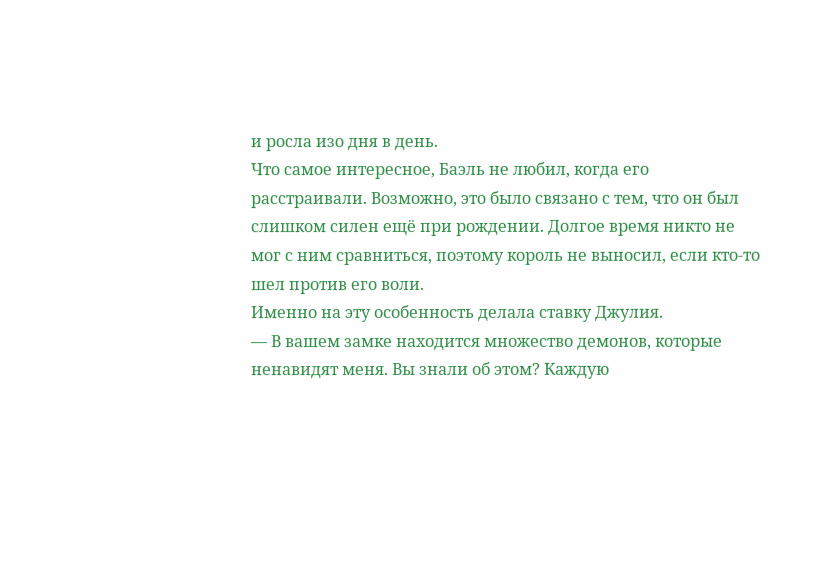и росла изо дня в день.
Что самое интересное, Баэль не любил, когда его расстраивали. Возможно, это было связано с тем, что он был слишком силен ещё при рождении. Долгое время никто не мог с ним сравниться, поэтому король не выносил, если кто-то шел против его воли.
Именно на эту особенность делала ставку Джулия.
— В вашем замке находится множество демонов, которые ненавидят меня. Вы знали об этом? Каждую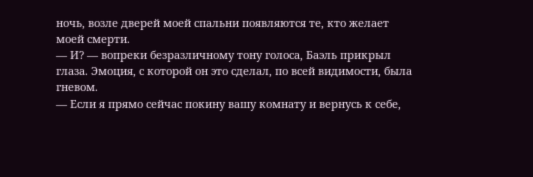ночь, возле дверей моей спальни появляются те, кто желает моей смерти.
— И? — вопреки безразличному тону голоса, Баэль прикрыл глаза. Эмоция, с которой он это сделал, по всей видимости, была гневом.
— Если я прямо сейчас покину вашу комнату и вернусь к себе,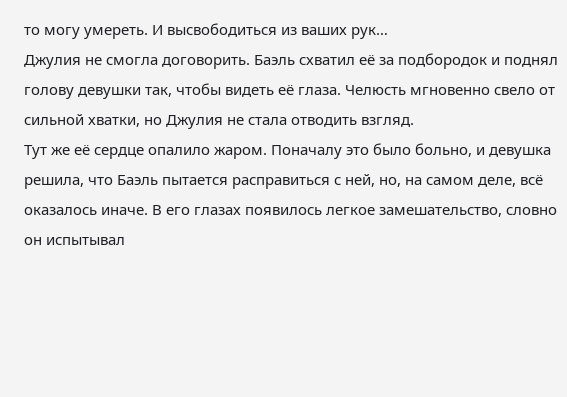то могу умереть. И высвободиться из ваших рук…
Джулия не смогла договорить. Баэль схватил её за подбородок и поднял голову девушки так, чтобы видеть её глаза. Челюсть мгновенно свело от сильной хватки, но Джулия не стала отводить взгляд.
Тут же её сердце опалило жаром. Поначалу это было больно, и девушка решила, что Баэль пытается расправиться с ней, но, на самом деле, всё оказалось иначе. В его глазах появилось легкое замешательство, словно он испытывал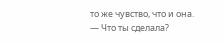то же чувство, что и она.
— Что ты сделала?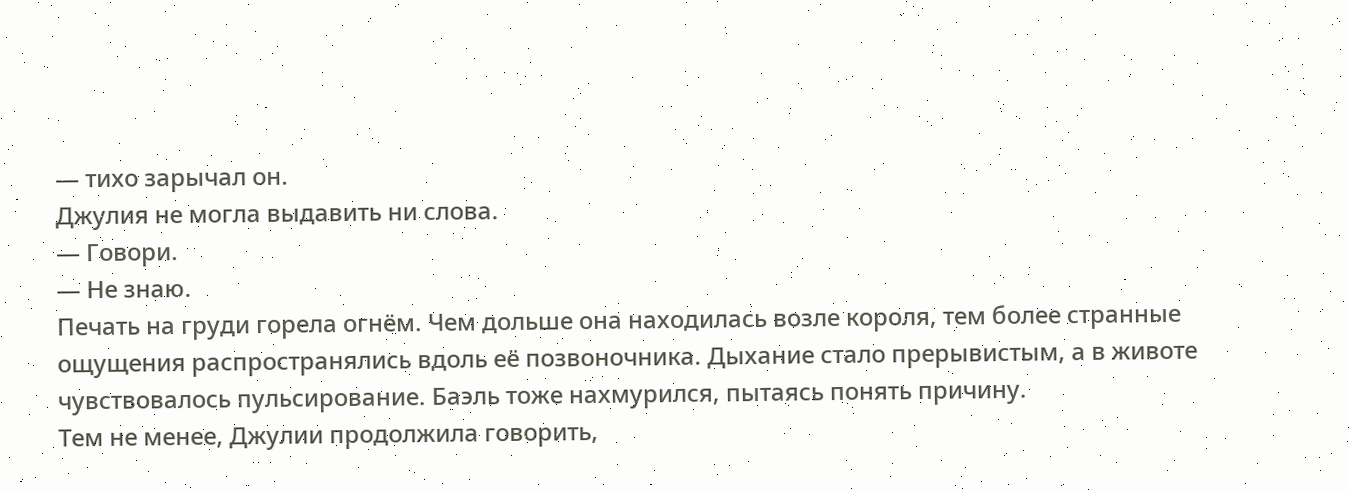— тихо зарычал он.
Джулия не могла выдавить ни слова.
— Говори.
— Не знаю.
Печать на груди горела огнём. Чем дольше она находилась возле короля, тем более странные ощущения распространялись вдоль её позвоночника. Дыхание стало прерывистым, а в животе чувствовалось пульсирование. Баэль тоже нахмурился, пытаясь понять причину.
Тем не менее, Джулии продолжила говорить,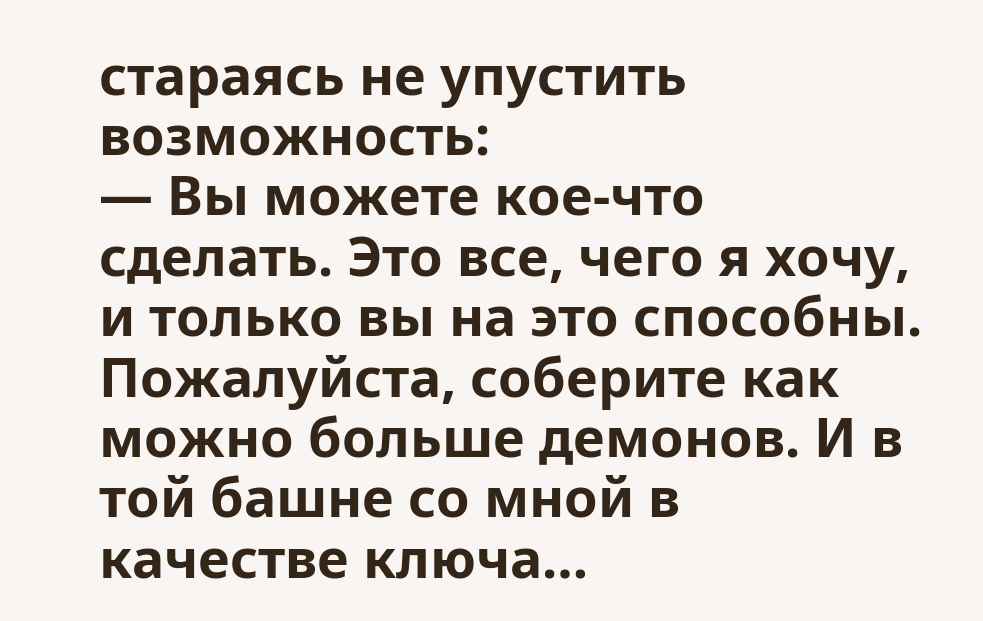стараясь не упустить возможность:
— Вы можете кое-что сделать. Это все, чего я хочу, и только вы на это способны. Пожалуйста, соберите как можно больше демонов. И в той башне со мной в качестве ключа…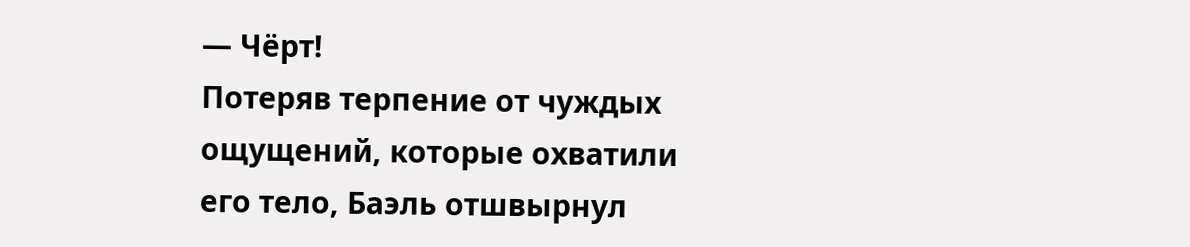— Чёрт!
Потеряв терпение от чуждых ощущений, которые охватили его тело, Баэль отшвырнул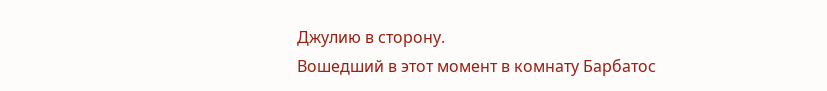Джулию в сторону.
Вошедший в этот момент в комнату Барбатос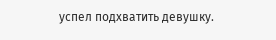успел подхватить девушку.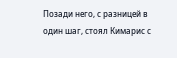Позади него, с разницей в один шаг, стоял Кимарис с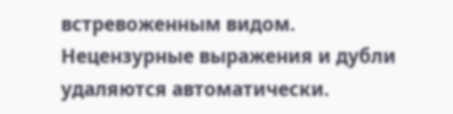встревоженным видом.
Нецензурные выражения и дубли удаляются автоматически.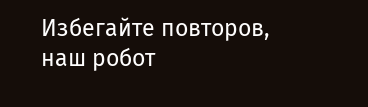Избегайте повторов, наш робот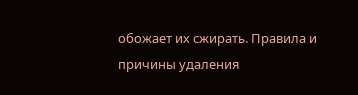обожает их сжирать. Правила и причины удаления